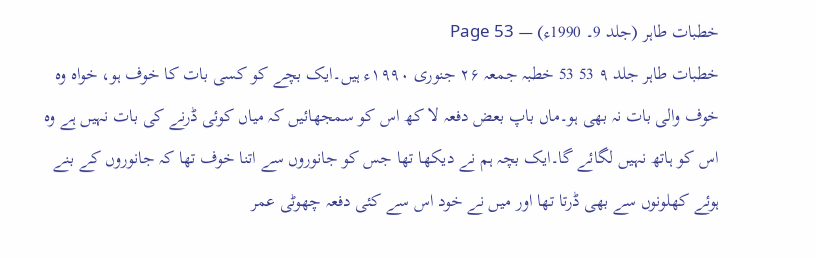خطبات طاہر (جلد 9۔ 1990ء) — Page 53
خطبات طاہر جلد ۹ 53 53 خطبہ جمعہ ۲۶ جنوری ۱۹۹۰ء ہیں۔ایک بچے کو کسی بات کا خوف ہو، خواہ وہ خوف والی بات نہ بھی ہو۔ماں باپ بعض دفعہ لا کھ اس کو سمجھائیں کہ میاں کوئی ڈرنے کی بات نہیں ہے وہ اس کو ہاتھ نہیں لگائے گا۔ایک بچہ ہم نے دیکھا تھا جس کو جانوروں سے اتنا خوف تھا کہ جانوروں کے بنے ہوئے کھلونوں سے بھی ڈرتا تھا اور میں نے خود اس سے کئی دفعہ چھوٹی عمر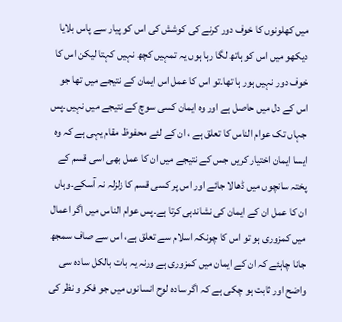میں کھلونوں کا خوف دور کرنے کی کوشش کی اس کو پیار سے پاس بلایا دیکھو میں اس کو ہاتھ لگا رہا ہوں یہ تمہیں کچھ نہیں کہتا لیکن اس کا خوف دور نہیں ہور ہا تھا۔تو اس کا عمل اس ایمان کے نتیجے میں تھا جو اس کے دل میں حاصل ہے اور وہ ایمان کسی سوچ کے نتیجے میں نہیں۔پس جہاں تک عوام الناس کا تعلق ہے ، ان کے لئے محفوظ مقام یہی ہے کہ وہ ایسا ایمان اختیار کریں جس کے نتیجے میں ان کا عمل بھی اسی قسم کے پختہ سانچوں میں ڈھالا جائے اور اس پر کسی قسم کا زلزلہ نہ آسکے۔وہاں ان کا عمل ان کے ایمان کی نشاندہی کرتا ہے۔پس عوام الناس میں اگر اعمال میں کمزوری ہو تو اس کا چونکہ اسلام سے تعلق ہے، اس سے صاف سمجھ جانا چاہئے کہ ان کے ایمان میں کمزوری ہے ورنہ یہ بات بالکل ساده سی واضح اور ثابت ہو چکی ہے کہ اگر سادہ لوح انسانوں میں جو فکر و نظر کی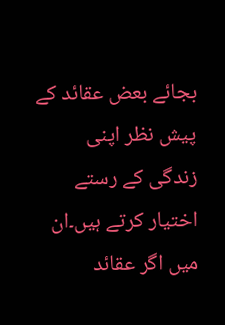بجائے بعض عقائد کے پیش نظر اپنی زندگی کے رستے اختیار کرتے ہیں۔ان میں اگر عقائد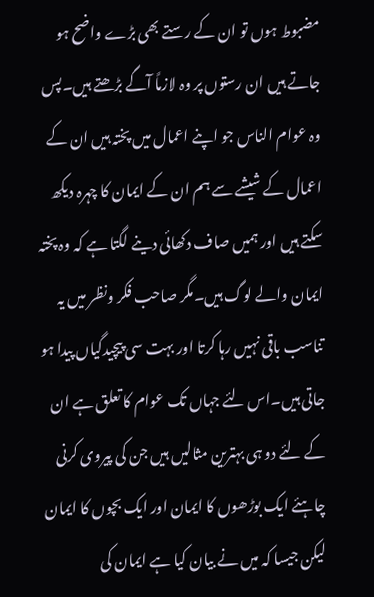مضبوط ہوں تو ان کے رستے بھی بڑے واضح ہو جاتے ہیں ان رستوں پر وہ لازماً آگے بڑھتے ہیں۔پس وہ عوام الناس جو اپنے اعمال میں پختہ ہیں ان کے اعمال کے شیشے سے ہم ان کے ایمان کا چہرہ دیکھ سکتے ہیں اور ہمیں صاف دکھائی دینے لگتا ہے کہ وہ پختہ ایمان والے لوگ ہیں۔مگر صاحب فکر ونظر میں یہ تناسب باقی نہیں رہا کرتا اور بہت سی پیچیدگیاں پیدا ہو جاتی ہیں۔اس لئے جہاں تک عوام کا تعلق ہے ان کے لئے دو ہی بہترین مثالیں ہیں جن کی پیروی کرنی چاہئے ایک بوڑھوں کا ایمان اور ایک بچوں کا ایمان لیکن جیسا کہ میں نے بیان کیا ہے ایمان کی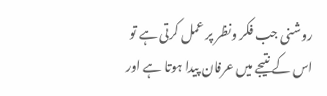روشنی جب فکر ونظر پر عمل کرتی ہے تو اس کے نتیجے میں عرفان پیدا ہوتا ہے اور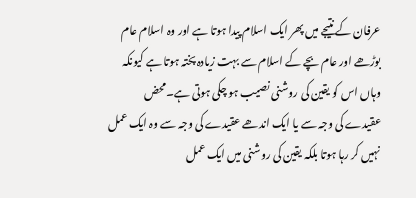عرفان کے نتیجے میں پھر ایک اسلام پیدا ہوتا ہے اور وہ اسلام عام بوڑھے اور عام بچے کے اسلام سے بہت زیادہ پختہ ہوتا ہے کیونکہ وہاں اس کو یقین کی روشنی نصیب ہو چکی ہوتی ہے۔محض عقیدے کی وجہ سے یا ایک اندھے عقیدے کی وجہ سے وہ ایک عمل نہیں کر رہا ہوتا بلکہ یقین کی روشنی میں ایک عمل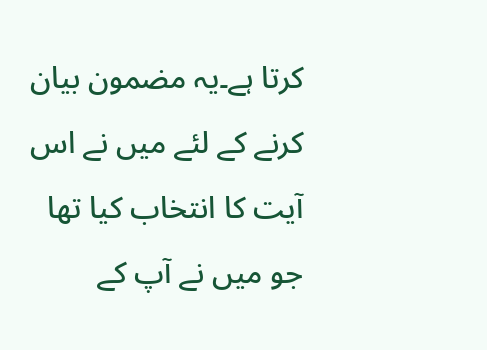کرتا ہے۔یہ مضمون بیان کرنے کے لئے میں نے اس آیت کا انتخاب کیا تھا جو میں نے آپ کے